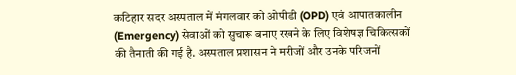कटिहार सदर अस्पताल में मंगलवार को ओपीडी (OPD) एवं आपातकालीन (Emergency) सेवाओं को सुचारू बनाए रखने के लिए विशेषज्ञ चिकित्सकों की तैनाती की गई है. अस्पताल प्रशासन ने मरीजों और उनके परिजनों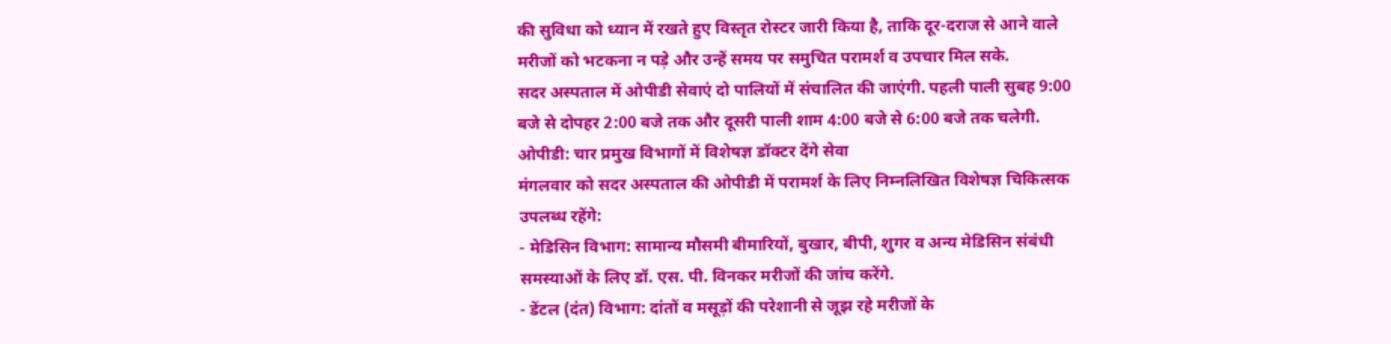की सुविधा को ध्यान में रखते हुए विस्तृत रोस्टर जारी किया है, ताकि दूर-दराज से आने वाले मरीजों को भटकना न पड़े और उन्हें समय पर समुचित परामर्श व उपचार मिल सके.
सदर अस्पताल में ओपीडी सेवाएं दो पालियों में संचालित की जाएंगी. पहली पाली सुबह 9:00 बजे से दोपहर 2:00 बजे तक और दूसरी पाली शाम 4:00 बजे से 6:00 बजे तक चलेगी.
ओपीडी: चार प्रमुख विभागों में विशेषज्ञ डॉक्टर देंगे सेवा
मंगलवार को सदर अस्पताल की ओपीडी में परामर्श के लिए निम्नलिखित विशेषज्ञ चिकित्सक उपलब्ध रहेंगे:
- मेडिसिन विभाग: सामान्य मौसमी बीमारियों, बुखार, बीपी, शुगर व अन्य मेडिसिन संबंधी समस्याओं के लिए डॉ. एस. पी. विनकर मरीजों की जांच करेंगे.
- डेंटल (दंत) विभाग: दांतों व मसूड़ों की परेशानी से जूझ रहे मरीजों के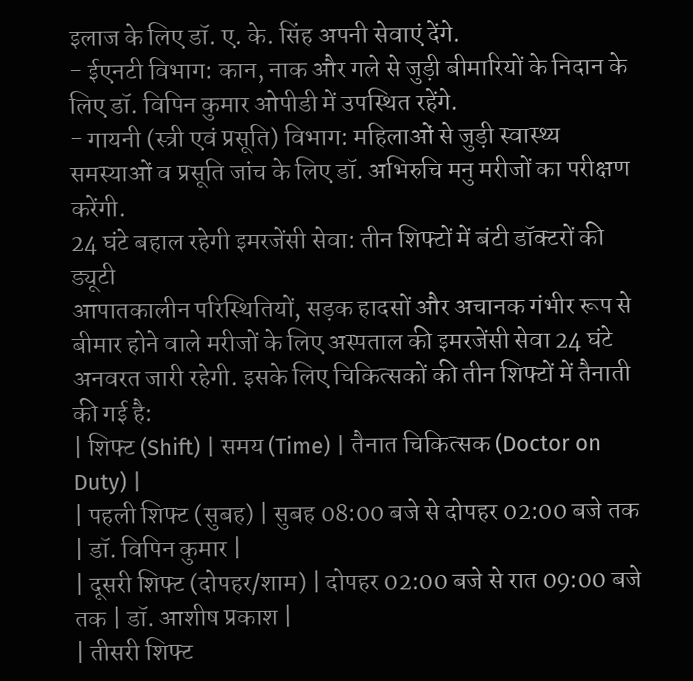इलाज के लिए डॉ. ए. के. सिंह अपनी सेवाएं देंगे.
- ईएनटी विभाग: कान, नाक और गले से जुड़ी बीमारियों के निदान के लिए डॉ. विपिन कुमार ओपीडी में उपस्थित रहेंगे.
- गायनी (स्त्री एवं प्रसूति) विभाग: महिलाओं से जुड़ी स्वास्थ्य समस्याओं व प्रसूति जांच के लिए डॉ. अभिरुचि मनु मरीजों का परीक्षण करेंगी.
24 घंटे बहाल रहेगी इमरजेंसी सेवा: तीन शिफ्टों में बंटी डॉक्टरों की ड्यूटी
आपातकालीन परिस्थितियों, सड़क हादसों और अचानक गंभीर रूप से बीमार होने वाले मरीजों के लिए अस्पताल की इमरजेंसी सेवा 24 घंटे अनवरत जारी रहेगी. इसके लिए चिकित्सकों की तीन शिफ्टों में तैनाती की गई है:
| शिफ्ट (Shift) | समय (Time) | तैनात चिकित्सक (Doctor on Duty) |
| पहली शिफ्ट (सुबह) | सुबह 08:00 बजे से दोपहर 02:00 बजे तक | डॉ. विपिन कुमार |
| दूसरी शिफ्ट (दोपहर/शाम) | दोपहर 02:00 बजे से रात 09:00 बजे तक | डॉ. आशीष प्रकाश |
| तीसरी शिफ्ट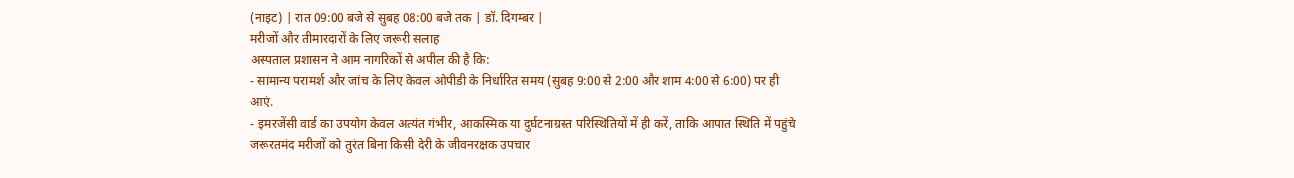(नाइट) | रात 09:00 बजे से सुबह 08:00 बजे तक | डॉ. दिगम्बर |
मरीजों और तीमारदारों के लिए जरूरी सलाह
अस्पताल प्रशासन ने आम नागरिकों से अपील की है कि:
- सामान्य परामर्श और जांच के लिए केवल ओपीडी के निर्धारित समय (सुबह 9:00 से 2:00 और शाम 4:00 से 6:00) पर ही आएं.
- इमरजेंसी वार्ड का उपयोग केवल अत्यंत गंभीर, आकस्मिक या दुर्घटनाग्रस्त परिस्थितियों में ही करें, ताकि आपात स्थिति में पहुंचे जरूरतमंद मरीजों को तुरंत बिना किसी देरी के जीवनरक्षक उपचार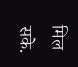मिल सके.